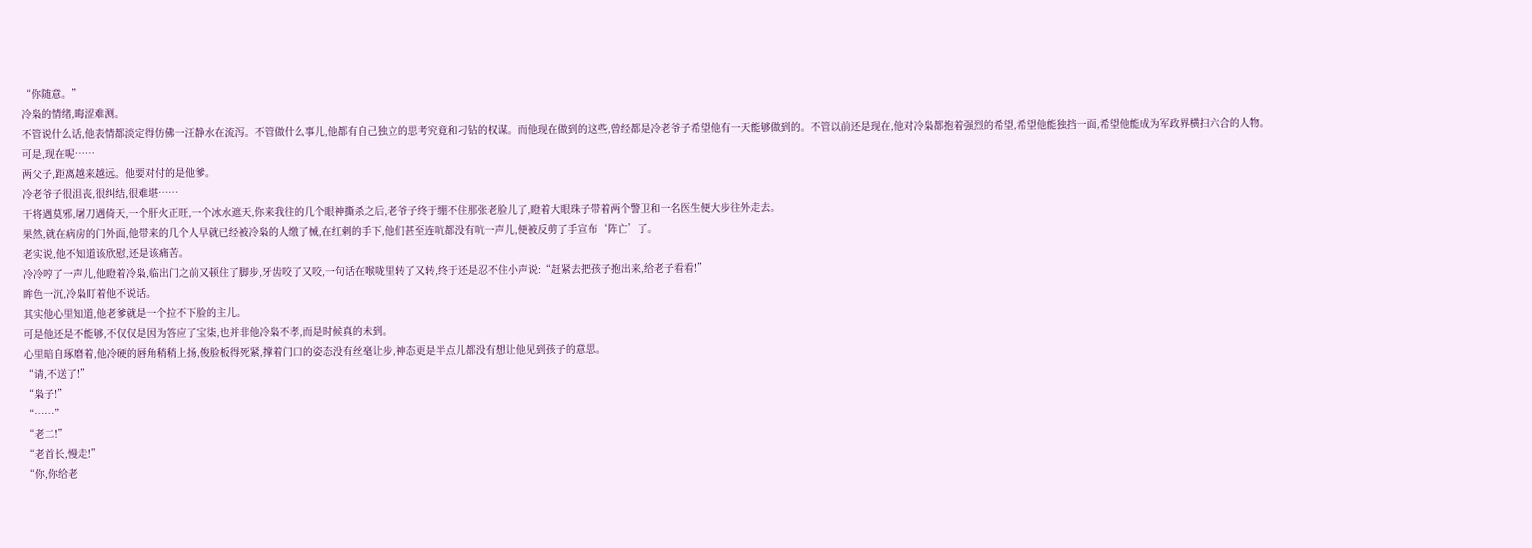“你随意。”
冷枭的情绪,晦涩难测。
不管说什么话,他表情都淡定得仿佛一汪静水在流泻。不管做什么事儿,他都有自己独立的思考究竟和刁钻的权谋。而他现在做到的这些,曾经都是冷老爷子希望他有一天能够做到的。不管以前还是现在,他对冷枭都抱着强烈的希望,希望他能独挡一面,希望他能成为军政界横扫六合的人物。
可是,现在呢……
两父子,距离越来越远。他要对付的是他爹。
冷老爷子很沮丧,很纠结,很难堪……
干将遇莫邪,屠刀遇倚天,一个肝火正旺,一个冰水遮天,你来我往的几个眼神撕杀之后,老爷子终于绷不住那张老脸儿了,瞪着大眼珠子带着两个警卫和一名医生便大步往外走去。
果然,就在病房的门外面,他带来的几个人早就已经被冷枭的人缴了械,在红刺的手下,他们甚至连吭都没有吭一声儿,便被反剪了手宣布‘阵亡’了。
老实说,他不知道该欣慰,还是该痛苦。
冷冷哼了一声儿,他瞪着冷枭,临出门之前又顿住了脚步,牙齿咬了又咬,一句话在喉咙里转了又转,终于还是忍不住小声说:“赶紧去把孩子抱出来,给老子看看!”
眸色一沉,冷枭盯着他不说话。
其实他心里知道,他老爹就是一个拉不下脸的主儿。
可是他还是不能够,不仅仅是因为答应了宝柒,也并非他冷枭不孝,而是时候真的未到。
心里暗自琢磨着,他冷硬的唇角稍稍上扬,俊脸板得死紧,撑着门口的姿态没有丝毫让步,神态更是半点儿都没有想让他见到孩子的意思。
“请,不送了!”
“枭子!”
“……”
“老二!”
“老首长,慢走!”
“你,你给老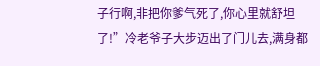子行啊,非把你爹气死了,你心里就舒坦了!”冷老爷子大步迈出了门儿去,满身都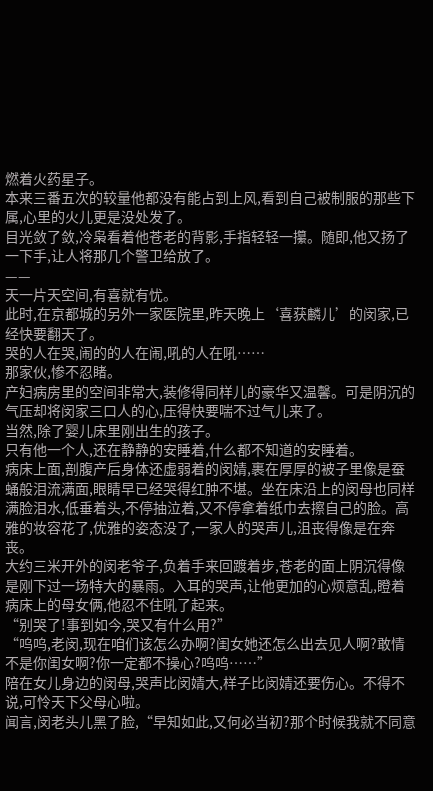燃着火药星子。
本来三番五次的较量他都没有能占到上风,看到自己被制服的那些下属,心里的火儿更是没处发了。
目光敛了敛,冷枭看着他苍老的背影,手指轻轻一攥。随即,他又扬了一下手,让人将那几个警卫给放了。
——
天一片天空间,有喜就有忧。
此时,在京都城的另外一家医院里,昨天晚上‘喜获麟儿’的闵家,已经快要翻天了。
哭的人在哭,闹的的人在闹,吼的人在吼……
那家伙,惨不忍睹。
产妇病房里的空间非常大,装修得同样儿的豪华又温馨。可是阴沉的气压却将闵家三口人的心,压得快要喘不过气儿来了。
当然,除了婴儿床里刚出生的孩子。
只有他一个人,还在静静的安睡着,什么都不知道的安睡着。
病床上面,剖腹产后身体还虚弱着的闵婧,裹在厚厚的被子里像是蚕蛹般泪流满面,眼睛早已经哭得红肿不堪。坐在床沿上的闵母也同样满脸泪水,低垂着头,不停抽泣着,又不停拿着纸巾去擦自己的脸。高雅的妆容花了,优雅的姿态没了,一家人的哭声儿,沮丧得像是在奔丧。
大约三米开外的闵老爷子,负着手来回踱着步,苍老的面上阴沉得像是刚下过一场特大的暴雨。入耳的哭声,让他更加的心烦意乱,瞪着病床上的母女俩,他忍不住吼了起来。
“别哭了!事到如今,哭又有什么用?”
“呜呜,老闵,现在咱们该怎么办啊?闺女她还怎么出去见人啊?敢情不是你闺女啊?你一定都不操心?呜呜……”
陪在女儿身边的闵母,哭声比闵婧大,样子比闵婧还要伤心。不得不说,可怜天下父母心啦。
闻言,闵老头儿黑了脸,“早知如此,又何必当初?那个时候我就不同意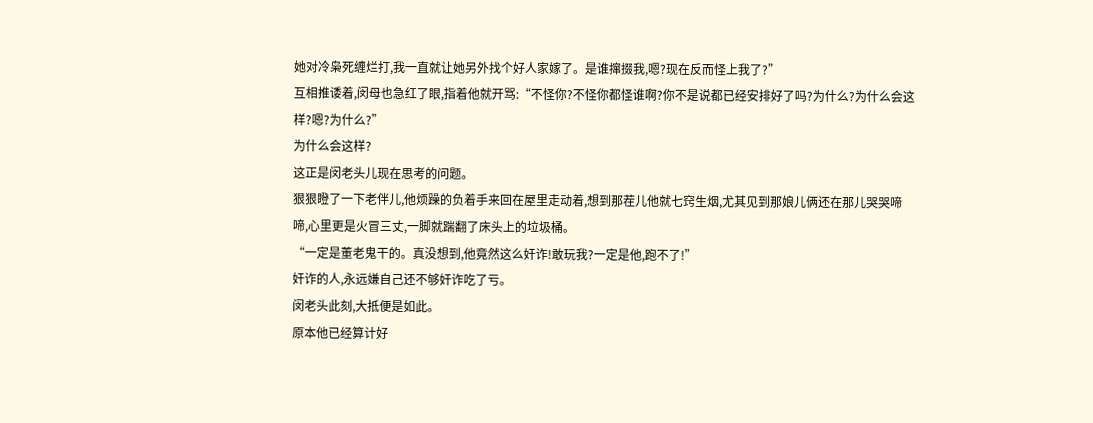她对冷枭死缠烂打,我一直就让她另外找个好人家嫁了。是谁撺掇我,嗯?现在反而怪上我了?”
互相推诿着,闵母也急红了眼,指着他就开骂:“不怪你?不怪你都怪谁啊?你不是说都已经安排好了吗?为什么?为什么会这样?嗯?为什么?”
为什么会这样?
这正是闵老头儿现在思考的问题。
狠狠瞪了一下老伴儿,他烦躁的负着手来回在屋里走动着,想到那茬儿他就七窍生烟,尤其见到那娘儿俩还在那儿哭哭啼啼,心里更是火冒三丈,一脚就踹翻了床头上的垃圾桶。
“一定是董老鬼干的。真没想到,他竟然这么奸诈!敢玩我?一定是他,跑不了!”
奸诈的人,永远嫌自己还不够奸诈吃了亏。
闵老头此刻,大抵便是如此。
原本他已经算计好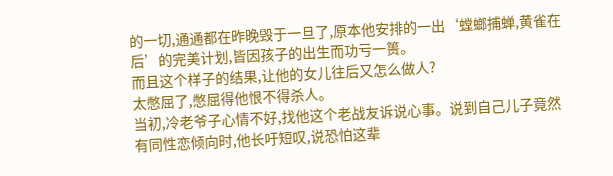的一切,通通都在昨晚毁于一旦了,原本他安排的一出‘螳螂捕蝉,黄雀在后’的完美计划,皆因孩子的出生而功亏一篑。
而且这个样子的结果,让他的女儿往后又怎么做人?
太憋屈了,憋屈得他恨不得杀人。
当初,冷老爷子心情不好,找他这个老战友诉说心事。说到自己儿子竟然有同性恋倾向时,他长吁短叹,说恐怕这辈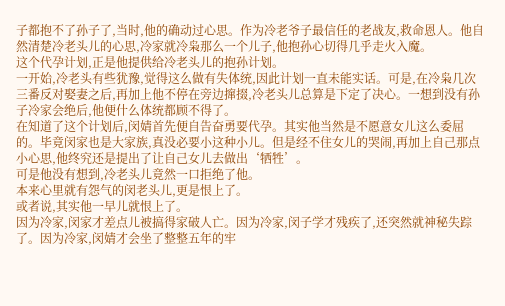子都抱不了孙子了,当时,他的确动过心思。作为冷老爷子最信任的老战友,救命恩人。他自然清楚冷老头儿的心思,冷家就冷枭那么一个儿子,他抱孙心切得几乎走火入魔。
这个代孕计划,正是他提供给冷老头儿的抱孙计划。
一开始,冷老头有些犹豫,觉得这么做有失体统,因此计划一直未能实话。可是,在冷枭几次三番反对娶妻之后,再加上他不停在旁边撺掇,冷老头儿总算是下定了决心。一想到没有孙子冷家会绝后,他便什么体统都顾不得了。
在知道了这个计划后,闵婧首先便自告奋勇要代孕。其实他当然是不愿意女儿这么委屈的。毕竟闵家也是大家族,真没必要小这种小儿。但是经不住女儿的哭闹,再加上自己那点小心思,他终究还是提出了让自己女儿去做出‘牺牲’。
可是他没有想到,冷老头儿竟然一口拒绝了他。
本来心里就有怨气的闵老头儿,更是恨上了。
或者说,其实他一早儿就恨上了。
因为冷家,闵家才差点儿被搞得家破人亡。因为冷家,闵子学才残疾了,还突然就神秘失踪了。因为冷家,闵婧才会坐了整整五年的牢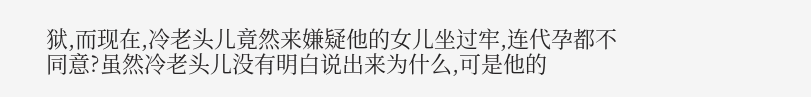狱,而现在,冷老头儿竟然来嫌疑他的女儿坐过牢,连代孕都不同意?虽然冷老头儿没有明白说出来为什么,可是他的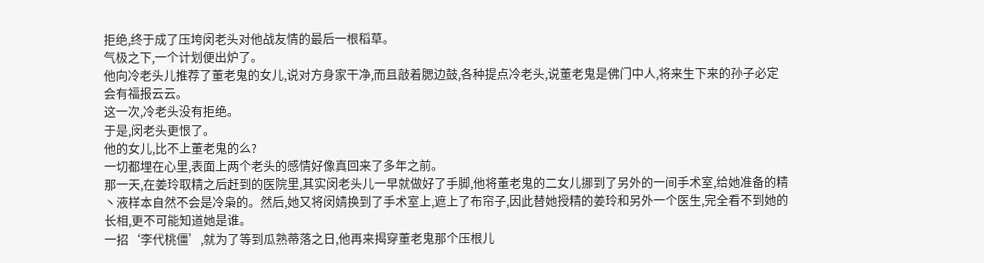拒绝,终于成了压垮闵老头对他战友情的最后一根稻草。
气极之下,一个计划便出炉了。
他向冷老头儿推荐了董老鬼的女儿,说对方身家干净,而且敲着腮边鼓,各种提点冷老头,说董老鬼是佛门中人,将来生下来的孙子必定会有福报云云。
这一次,冷老头没有拒绝。
于是,闵老头更恨了。
他的女儿,比不上董老鬼的么?
一切都埋在心里,表面上两个老头的感情好像真回来了多年之前。
那一天,在姜玲取精之后赶到的医院里,其实闵老头儿一早就做好了手脚,他将董老鬼的二女儿挪到了另外的一间手术室,给她准备的精丶液样本自然不会是冷枭的。然后,她又将闵婧换到了手术室上,遮上了布帘子,因此替她授精的姜玲和另外一个医生,完全看不到她的长相,更不可能知道她是谁。
一招‘李代桃僵’,就为了等到瓜熟蒂落之日,他再来揭穿董老鬼那个压根儿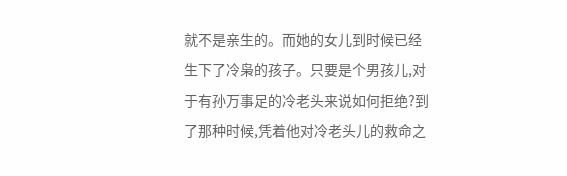就不是亲生的。而她的女儿到时候已经生下了冷枭的孩子。只要是个男孩儿,对于有孙万事足的冷老头来说如何拒绝?到了那种时候,凭着他对冷老头儿的救命之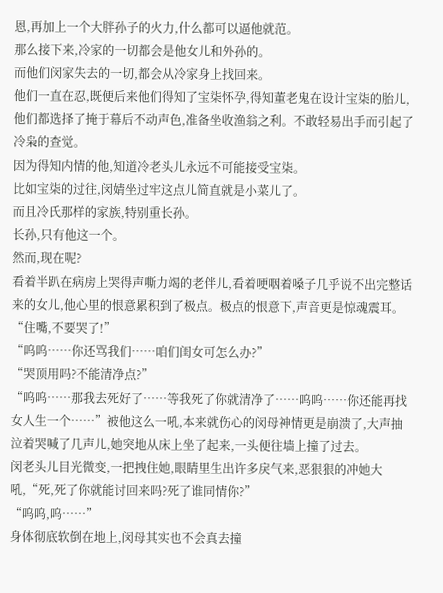恩,再加上一个大胖孙子的火力,什么都可以逼他就范。
那么接下来,冷家的一切都会是他女儿和外孙的。
而他们闵家失去的一切,都会从冷家身上找回来。
他们一直在忍,既便后来他们得知了宝柒怀孕,得知董老鬼在设计宝柒的胎儿,他们都选择了掩于幕后不动声色,准备坐收渔翁之利。不敢轻易出手而引起了冷枭的查觉。
因为得知内情的他,知道冷老头儿永远不可能接受宝柒。
比如宝柒的过往,闵婧坐过牢这点儿简直就是小菜儿了。
而且冷氏那样的家族,特别重长孙。
长孙,只有他这一个。
然而,现在呢?
看着半趴在病房上哭得声嘶力竭的老伴儿,看着哽咽着嗓子几乎说不出完整话来的女儿,他心里的恨意累积到了极点。极点的恨意下,声音更是惊魂震耳。
“住嘴,不要哭了!”
“呜呜……你还骂我们……咱们闺女可怎么办?”
“哭顶用吗?不能清净点?”
“呜呜……那我去死好了……等我死了你就清净了……呜呜……你还能再找女人生一个……”被他这么一吼,本来就伤心的闵母神情更是崩溃了,大声抽泣着哭喊了几声儿,她突地从床上坐了起来,一头便往墙上撞了过去。
闵老头儿目光微变,一把拽住她,眼睛里生出许多戾气来,恶狠狠的冲她大吼,“死,死了你就能讨回来吗?死了谁同情你?”
“呜呜,呜……”
身体彻底软倒在地上,闵母其实也不会真去撞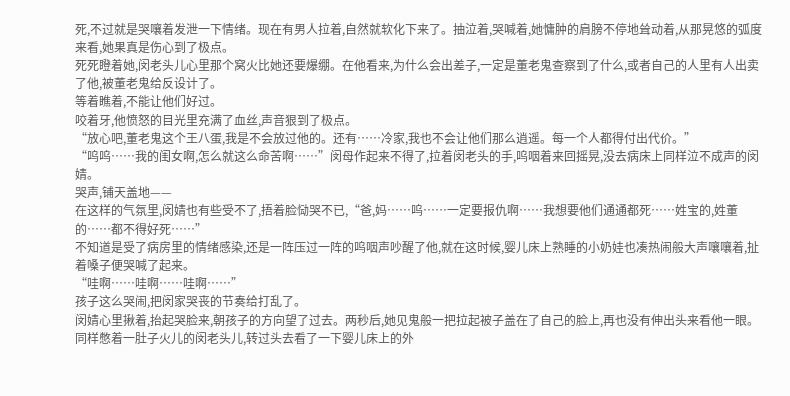死,不过就是哭嚷着发泄一下情绪。现在有男人拉着,自然就软化下来了。抽泣着,哭喊着,她慵肿的肩膀不停地耸动着,从那晃悠的弧度来看,她果真是伤心到了极点。
死死瞪着她,闵老头儿心里那个窝火比她还要爆绷。在他看来,为什么会出差子,一定是董老鬼查察到了什么,或者自己的人里有人出卖了他,被董老鬼给反设计了。
等着瞧着,不能让他们好过。
咬着牙,他愤怒的目光里充满了血丝,声音狠到了极点。
“放心吧,董老鬼这个王八蛋,我是不会放过他的。还有……冷家,我也不会让他们那么逍遥。每一个人都得付出代价。”
“呜呜……我的闺女啊,怎么就这么命苦啊……”闵母作起来不得了,拉着闵老头的手,呜咽着来回摇晃,没去病床上同样泣不成声的闵婧。
哭声,铺天盖地——
在这样的气氛里,闵婧也有些受不了,捂着脸恸哭不已,“爸,妈……呜……一定要报仇啊……我想要他们通通都死……姓宝的,姓董的……都不得好死……”
不知道是受了病房里的情绪感染,还是一阵压过一阵的呜咽声吵醒了他,就在这时候,婴儿床上熟睡的小奶娃也凑热闹般大声嚷嚷着,扯着嗓子便哭喊了起来。
“哇啊……哇啊……哇啊……”
孩子这么哭闹,把闵家哭丧的节奏给打乱了。
闵婧心里揪着,抬起哭脸来,朝孩子的方向望了过去。两秒后,她见鬼般一把拉起被子盖在了自己的脸上,再也没有伸出头来看他一眼。
同样憋着一肚子火儿的闵老头儿,转过头去看了一下婴儿床上的外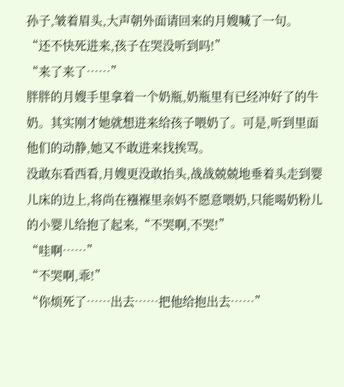孙子,皱着眉头,大声朝外面请回来的月嫂喊了一句。
“还不快死进来,孩子在哭没听到吗!”
“来了来了……”
胖胖的月嫂手里拿着一个奶瓶,奶瓶里有已经冲好了的牛奶。其实刚才她就想进来给孩子喂奶了。可是,听到里面他们的动静,她又不敢进来找挨骂。
没敢东看西看,月嫂更没敢抬头,战战兢兢地垂着头走到婴儿床的边上,将尚在襁褓里亲妈不愿意喂奶,只能喝奶粉儿的小婴儿给抱了起来,“不哭啊,不哭!”
“哇啊……”
“不哭啊,乖!”
“你烦死了……出去……把他给抱出去……”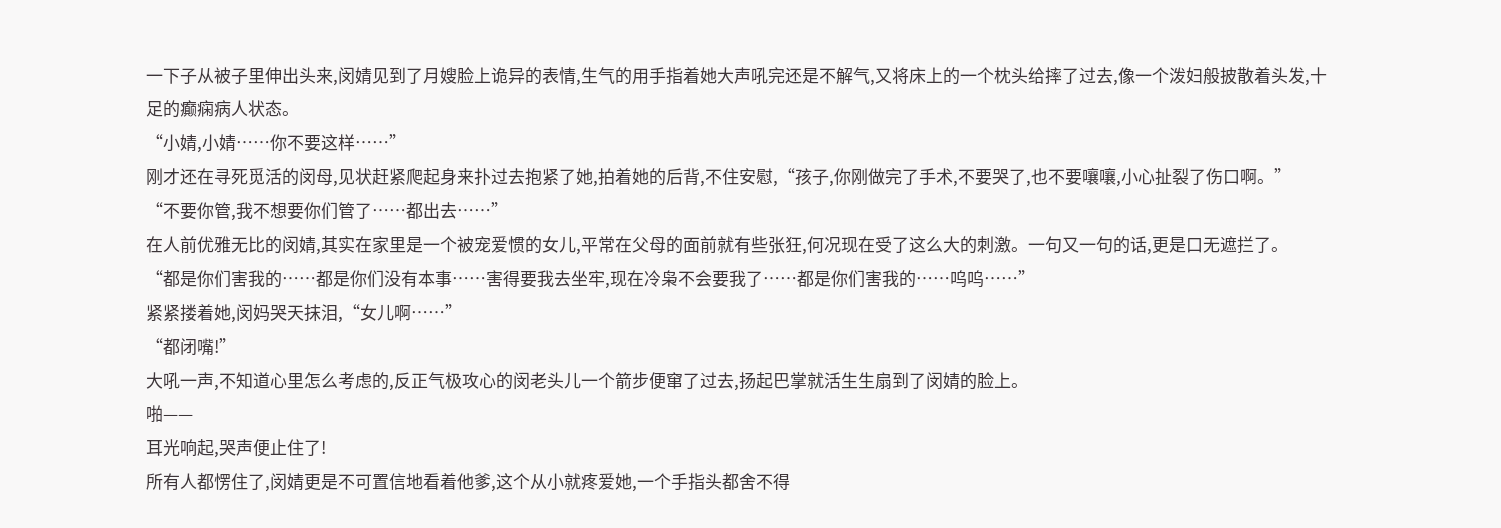一下子从被子里伸出头来,闵婧见到了月嫂脸上诡异的表情,生气的用手指着她大声吼完还是不解气,又将床上的一个枕头给摔了过去,像一个泼妇般披散着头发,十足的癫痫病人状态。
“小婧,小婧……你不要这样……”
刚才还在寻死觅活的闵母,见状赶紧爬起身来扑过去抱紧了她,拍着她的后背,不住安慰,“孩子,你刚做完了手术,不要哭了,也不要嚷嚷,小心扯裂了伤口啊。”
“不要你管,我不想要你们管了……都出去……”
在人前优雅无比的闵婧,其实在家里是一个被宠爱惯的女儿,平常在父母的面前就有些张狂,何况现在受了这么大的刺激。一句又一句的话,更是口无遮拦了。
“都是你们害我的……都是你们没有本事……害得要我去坐牢,现在冷枭不会要我了……都是你们害我的……呜呜……”
紧紧搂着她,闵妈哭天抹泪,“女儿啊……”
“都闭嘴!”
大吼一声,不知道心里怎么考虑的,反正气极攻心的闵老头儿一个箭步便窜了过去,扬起巴掌就活生生扇到了闵婧的脸上。
啪——
耳光响起,哭声便止住了!
所有人都愣住了,闵婧更是不可置信地看着他爹,这个从小就疼爱她,一个手指头都舍不得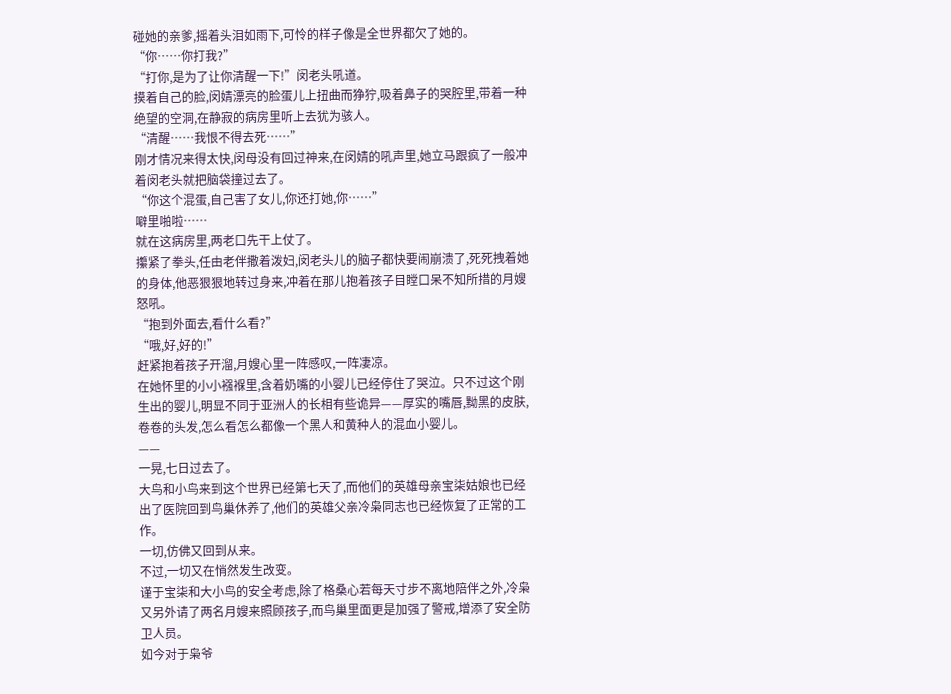碰她的亲爹,摇着头泪如雨下,可怜的样子像是全世界都欠了她的。
“你……你打我?”
“打你,是为了让你清醒一下!”闵老头吼道。
摸着自己的脸,闵婧漂亮的脸蛋儿上扭曲而狰狞,吸着鼻子的哭腔里,带着一种绝望的空洞,在静寂的病房里听上去犹为骇人。
“清醒……我恨不得去死……”
刚才情况来得太快,闵母没有回过神来,在闵婧的吼声里,她立马跟疯了一般冲着闵老头就把脑袋撞过去了。
“你这个混蛋,自己害了女儿,你还打她,你……”
噼里啪啦……
就在这病房里,两老口先干上仗了。
攥紧了拳头,任由老伴撒着泼妇,闵老头儿的脑子都快要闹崩溃了,死死拽着她的身体,他恶狠狠地转过身来,冲着在那儿抱着孩子目瞠口呆不知所措的月嫂怒吼。
“抱到外面去,看什么看?”
“哦,好,好的!”
赶紧抱着孩子开溜,月嫂心里一阵感叹,一阵凄凉。
在她怀里的小小襁褓里,含着奶嘴的小婴儿已经停住了哭泣。只不过这个刚生出的婴儿,明显不同于亚洲人的长相有些诡异——厚实的嘴唇,黝黑的皮肤,卷卷的头发,怎么看怎么都像一个黑人和黄种人的混血小婴儿。
——
一晃,七日过去了。
大鸟和小鸟来到这个世界已经第七天了,而他们的英雄母亲宝柒姑娘也已经出了医院回到鸟巢休养了,他们的英雄父亲冷枭同志也已经恢复了正常的工作。
一切,仿佛又回到从来。
不过,一切又在悄然发生改变。
谨于宝柒和大小鸟的安全考虑,除了格桑心若每天寸步不离地陪伴之外,冷枭又另外请了两名月嫂来照顾孩子,而鸟巢里面更是加强了警戒,增添了安全防卫人员。
如今对于枭爷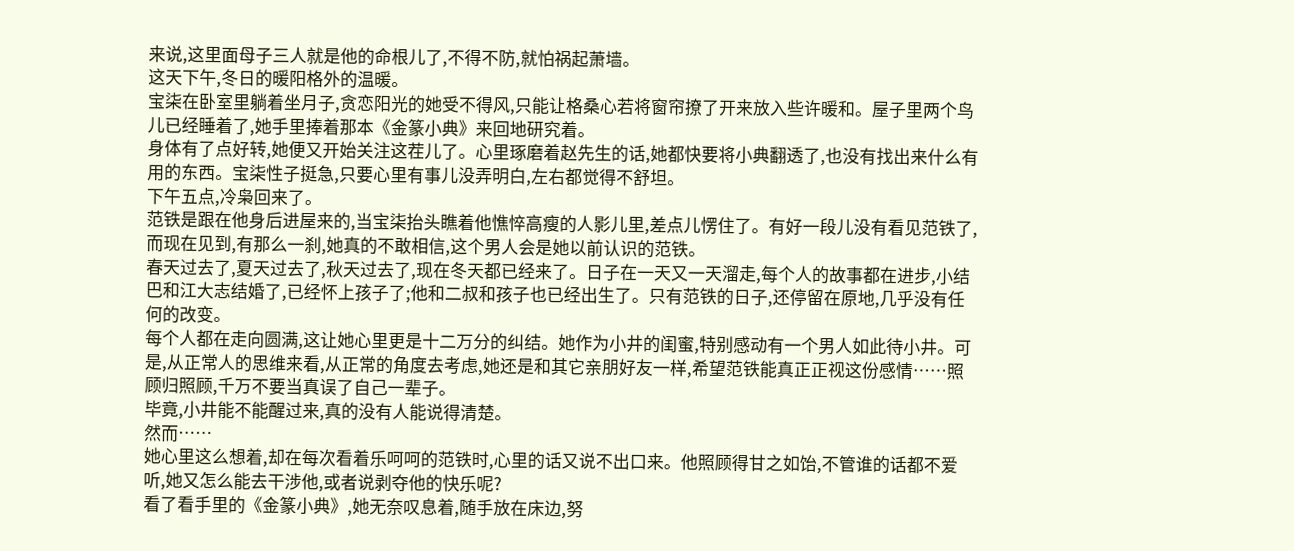来说,这里面母子三人就是他的命根儿了,不得不防,就怕祸起萧墙。
这天下午,冬日的暖阳格外的温暖。
宝柒在卧室里躺着坐月子,贪恋阳光的她受不得风,只能让格桑心若将窗帘撩了开来放入些许暖和。屋子里两个鸟儿已经睡着了,她手里捧着那本《金篆小典》来回地研究着。
身体有了点好转,她便又开始关注这茬儿了。心里琢磨着赵先生的话,她都快要将小典翻透了,也没有找出来什么有用的东西。宝柒性子挺急,只要心里有事儿没弄明白,左右都觉得不舒坦。
下午五点,冷枭回来了。
范铁是跟在他身后进屋来的,当宝柒抬头瞧着他憔悴高瘦的人影儿里,差点儿愣住了。有好一段儿没有看见范铁了,而现在见到,有那么一刹,她真的不敢相信,这个男人会是她以前认识的范铁。
春天过去了,夏天过去了,秋天过去了,现在冬天都已经来了。日子在一天又一天溜走,每个人的故事都在进步,小结巴和江大志结婚了,已经怀上孩子了;他和二叔和孩子也已经出生了。只有范铁的日子,还停留在原地,几乎没有任何的改变。
每个人都在走向圆满,这让她心里更是十二万分的纠结。她作为小井的闺蜜,特别感动有一个男人如此待小井。可是,从正常人的思维来看,从正常的角度去考虑,她还是和其它亲朋好友一样,希望范铁能真正正视这份感情……照顾归照顾,千万不要当真误了自己一辈子。
毕竟,小井能不能醒过来,真的没有人能说得清楚。
然而……
她心里这么想着,却在每次看着乐呵呵的范铁时,心里的话又说不出口来。他照顾得甘之如饴,不管谁的话都不爱听,她又怎么能去干涉他,或者说剥夺他的快乐呢?
看了看手里的《金篆小典》,她无奈叹息着,随手放在床边,努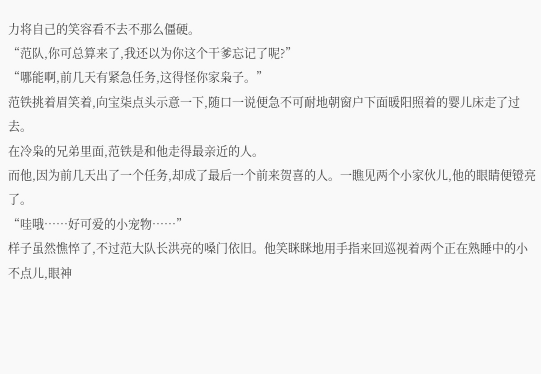力将自己的笑容看不去不那么僵硬。
“范队,你可总算来了,我还以为你这个干爹忘记了呢?”
“哪能啊,前几天有紧急任务,这得怪你家枭子。”
范铁挑着眉笑着,向宝柒点头示意一下,随口一说便急不可耐地朝窗户下面暖阳照着的婴儿床走了过去。
在冷枭的兄弟里面,范铁是和他走得最亲近的人。
而他,因为前几天出了一个任务,却成了最后一个前来贺喜的人。一瞧见两个小家伙儿,他的眼睛便镫亮了。
“哇哦……好可爱的小宠物……”
样子虽然憔悴了,不过范大队长洪亮的嗓门依旧。他笑眯眯地用手指来回巡视着两个正在熟睡中的小不点儿,眼神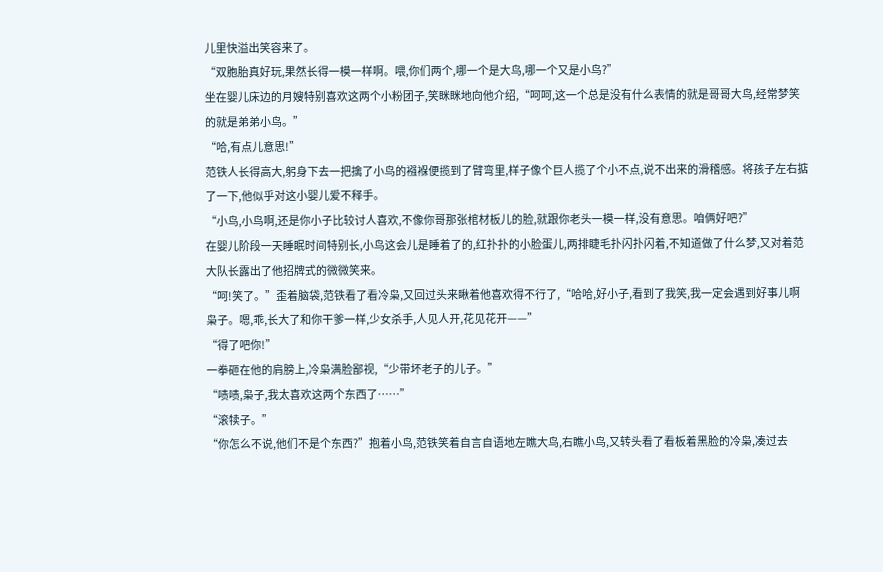儿里快溢出笑容来了。
“双胞胎真好玩,果然长得一模一样啊。喂,你们两个,哪一个是大鸟,哪一个又是小鸟?”
坐在婴儿床边的月嫂特别喜欢这两个小粉团子,笑眯眯地向他介绍,“呵呵,这一个总是没有什么表情的就是哥哥大鸟,经常梦笑的就是弟弟小鸟。”
“哈,有点儿意思!”
范铁人长得高大,躬身下去一把擒了小鸟的襁褓便揽到了臂弯里,样子像个巨人揽了个小不点,说不出来的滑稽感。将孩子左右掂了一下,他似乎对这小婴儿爱不释手。
“小鸟,小鸟啊,还是你小子比较讨人喜欢,不像你哥那张棺材板儿的脸,就跟你老头一模一样,没有意思。咱俩好吧?”
在婴儿阶段一天睡眠时间特别长,小鸟这会儿是睡着了的,红扑扑的小脸蛋儿,两排睫毛扑闪扑闪着,不知道做了什么梦,又对着范大队长露出了他招牌式的微微笑来。
“呵!笑了。”歪着脑袋,范铁看了看冷枭,又回过头来瞅着他喜欢得不行了,“哈哈,好小子,看到了我笑,我一定会遇到好事儿啊枭子。嗯,乖,长大了和你干爹一样,少女杀手,人见人开,花见花开——”
“得了吧你!”
一拳砸在他的肩膀上,冷枭满脸鄙视,“少带坏老子的儿子。”
“啧啧,枭子,我太喜欢这两个东西了……”
“滚犊子。”
“你怎么不说,他们不是个东西?”抱着小鸟,范铁笑着自言自语地左瞧大鸟,右瞧小鸟,又转头看了看板着黑脸的冷枭,凑过去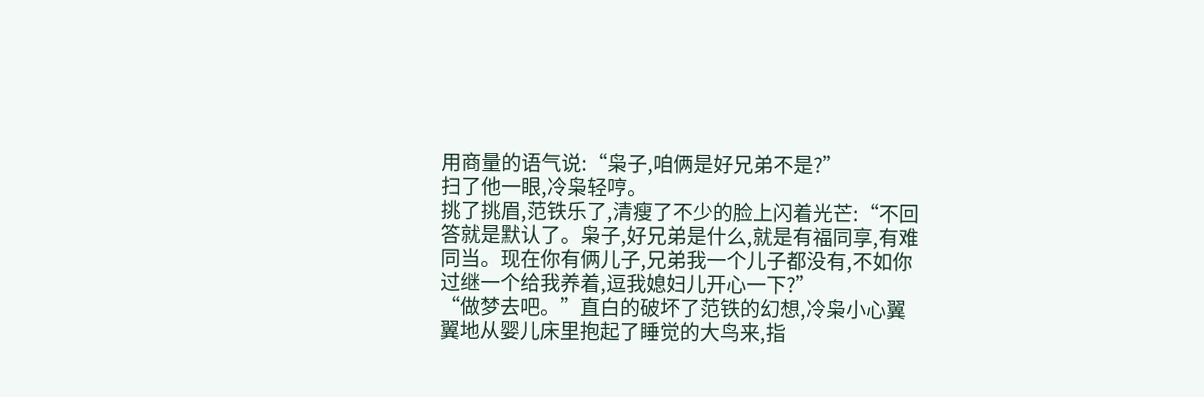用商量的语气说:“枭子,咱俩是好兄弟不是?”
扫了他一眼,冷枭轻哼。
挑了挑眉,范铁乐了,清瘦了不少的脸上闪着光芒:“不回答就是默认了。枭子,好兄弟是什么,就是有福同享,有难同当。现在你有俩儿子,兄弟我一个儿子都没有,不如你过继一个给我养着,逗我媳妇儿开心一下?”
“做梦去吧。”直白的破坏了范铁的幻想,冷枭小心翼翼地从婴儿床里抱起了睡觉的大鸟来,指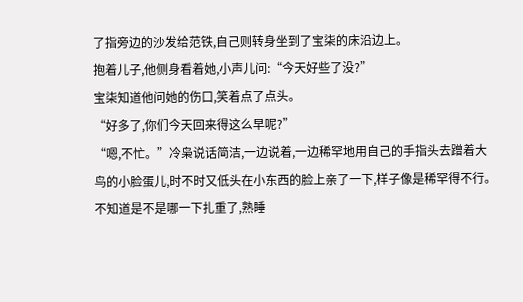了指旁边的沙发给范铁,自己则转身坐到了宝柒的床沿边上。
抱着儿子,他侧身看着她,小声儿问:“今天好些了没?”
宝柒知道他问她的伤口,笑着点了点头。
“好多了,你们今天回来得这么早呢?”
“嗯,不忙。”冷枭说话简洁,一边说着,一边稀罕地用自己的手指头去蹭着大鸟的小脸蛋儿,时不时又低头在小东西的脸上亲了一下,样子像是稀罕得不行。
不知道是不是哪一下扎重了,熟睡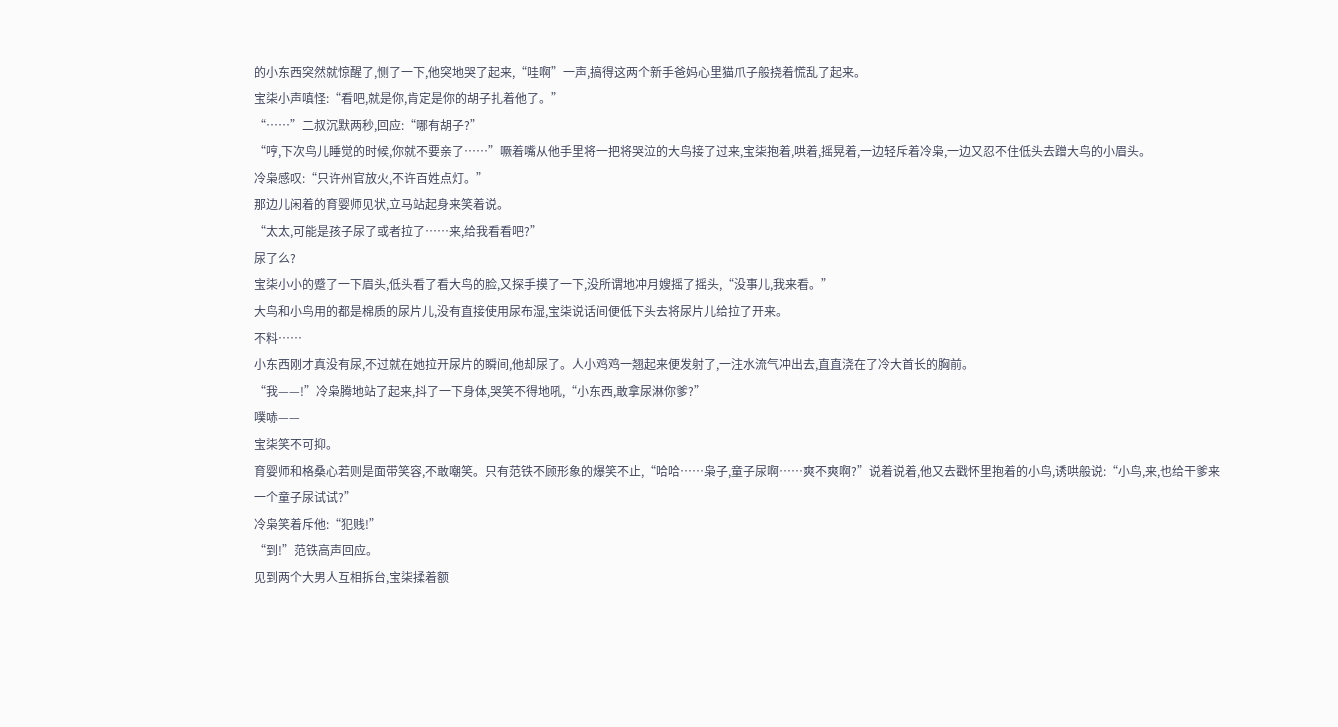的小东西突然就惊醒了,恻了一下,他突地哭了起来,“哇啊”一声,搞得这两个新手爸妈心里猫爪子般挠着慌乱了起来。
宝柒小声嗔怪:“看吧,就是你,肯定是你的胡子扎着他了。”
“……”二叔沉默两秒,回应:“哪有胡子?”
“哼,下次鸟儿睡觉的时候,你就不要亲了……”噘着嘴从他手里将一把将哭泣的大鸟接了过来,宝柒抱着,哄着,摇晃着,一边轻斥着冷枭,一边又忍不住低头去蹭大鸟的小眉头。
冷枭感叹:“只许州官放火,不许百姓点灯。”
那边儿闲着的育婴师见状,立马站起身来笑着说。
“太太,可能是孩子尿了或者拉了……来,给我看看吧?”
尿了么?
宝柒小小的蹙了一下眉头,低头看了看大鸟的脸,又探手摸了一下,没所谓地冲月嫂摇了摇头,“没事儿,我来看。”
大鸟和小鸟用的都是棉质的尿片儿,没有直接使用尿布湿,宝柒说话间便低下头去将尿片儿给拉了开来。
不料……
小东西刚才真没有尿,不过就在她拉开尿片的瞬间,他却尿了。人小鸡鸡一翘起来便发射了,一注水流气冲出去,直直浇在了冷大首长的胸前。
“我——!”冷枭腾地站了起来,抖了一下身体,哭笑不得地吼,“小东西,敢拿尿淋你爹?”
噗哧——
宝柒笑不可抑。
育婴师和格桑心若则是面带笑容,不敢嘲笑。只有范铁不顾形象的爆笑不止,“哈哈……枭子,童子尿啊……爽不爽啊?”说着说着,他又去戳怀里抱着的小鸟,诱哄般说:“小鸟,来,也给干爹来一个童子尿试试?”
冷枭笑着斥他:“犯贱!”
“到!”范铁高声回应。
见到两个大男人互相拆台,宝柒揉着额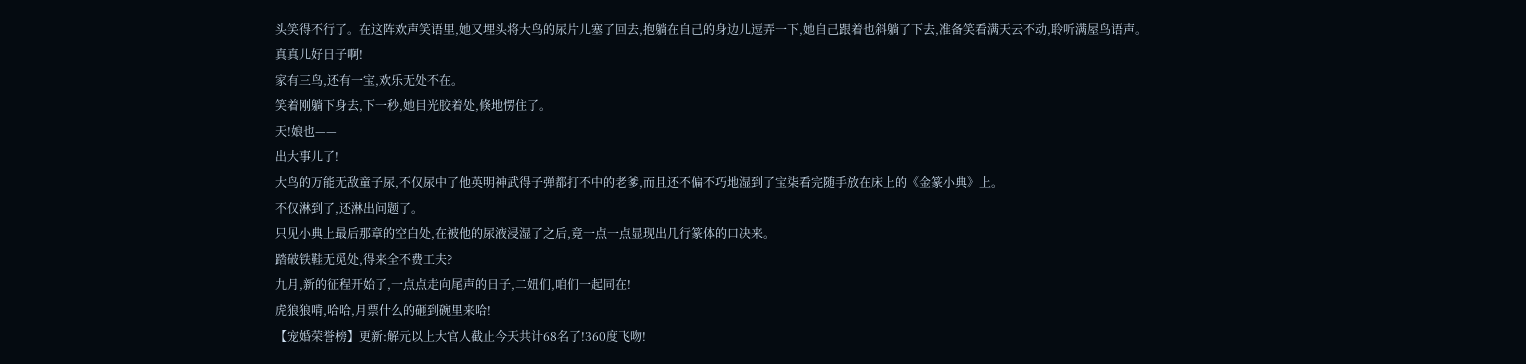头笑得不行了。在这阵欢声笑语里,她又埋头将大鸟的尿片儿塞了回去,抱躺在自己的身边儿逗弄一下,她自己跟着也斜躺了下去,准备笑看满天云不动,聆听满屋鸟语声。
真真儿好日子啊!
家有三鸟,还有一宝,欢乐无处不在。
笑着刚躺下身去,下一秒,她目光胶着处,倏地愣住了。
天!娘也——
出大事儿了!
大鸟的万能无敌童子尿,不仅尿中了他英明神武得子弹都打不中的老爹,而且还不偏不巧地湿到了宝柒看完随手放在床上的《金篆小典》上。
不仅淋到了,还淋出问题了。
只见小典上最后那章的空白处,在被他的尿液浸湿了之后,竟一点一点显现出几行篆体的口决来。
踏破铁鞋无觅处,得来全不费工夫?
九月,新的征程开始了,一点点走向尾声的日子,二妞们,咱们一起同在!
虎狼狼啃,哈哈,月票什么的砸到碗里来哈!
【宠婚荣誉榜】更新:解元以上大官人截止今天共计68名了!360度飞吻!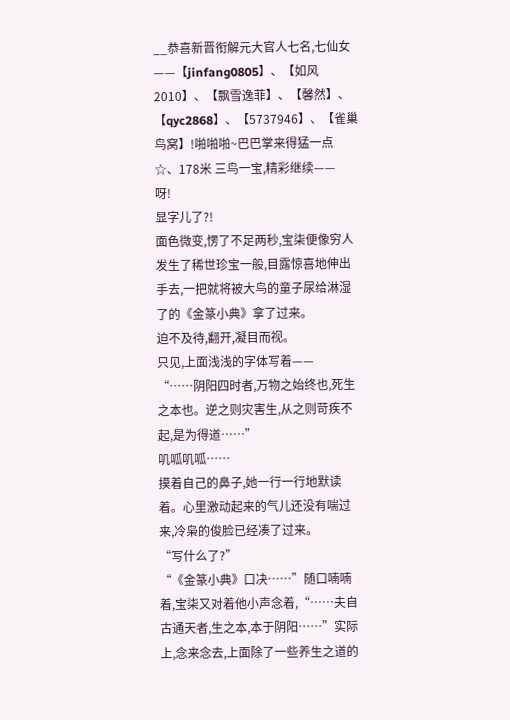__恭喜新晋衔解元大官人七名,七仙女——【jinfang0805】、【如风2010】、【飘雪逸菲】、【馨然】、【qyc2868】、【5737946】、【雀巢鸟窝】!啪啪啪~巴巴掌来得猛一点
☆、178米 三鸟一宝,精彩继续——
呀!
显字儿了?!
面色微变,愣了不足两秒,宝柒便像穷人发生了稀世珍宝一般,目露惊喜地伸出手去,一把就将被大鸟的童子尿给淋湿了的《金篆小典》拿了过来。
迫不及待,翻开,凝目而视。
只见,上面浅浅的字体写着——
“……阴阳四时者,万物之始终也,死生之本也。逆之则灾害生,从之则苛疾不起,是为得道……”
叽呱叽呱……
摸着自己的鼻子,她一行一行地默读着。心里激动起来的气儿还没有喘过来,冷枭的俊脸已经凑了过来。
“写什么了?”
“《金篆小典》口决……”随口喃喃着,宝柒又对着他小声念着,“……夫自古通天者,生之本,本于阴阳……”实际上,念来念去,上面除了一些养生之道的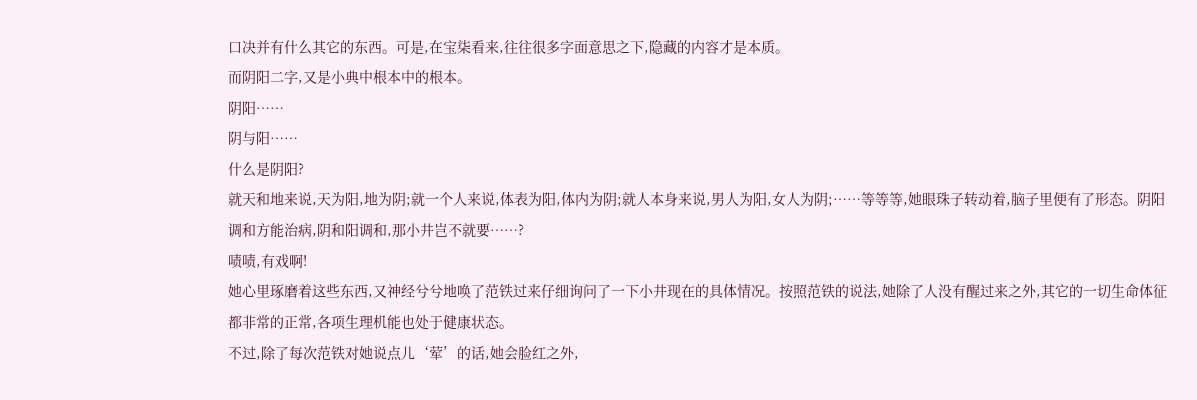口决并有什么其它的东西。可是,在宝柒看来,往往很多字面意思之下,隐藏的内容才是本质。
而阴阳二字,又是小典中根本中的根本。
阴阳……
阴与阳……
什么是阴阳?
就天和地来说,天为阳,地为阴;就一个人来说,体表为阳,体内为阴;就人本身来说,男人为阳,女人为阴;……等等等,她眼珠子转动着,脑子里便有了形态。阴阳调和方能治病,阴和阳调和,那小井岂不就要……?
啧啧,有戏啊!
她心里琢磨着这些东西,又神经兮兮地唤了范铁过来仔细询问了一下小井现在的具体情况。按照范铁的说法,她除了人没有醒过来之外,其它的一切生命体征都非常的正常,各项生理机能也处于健康状态。
不过,除了每次范铁对她说点儿‘荤’的话,她会脸红之外,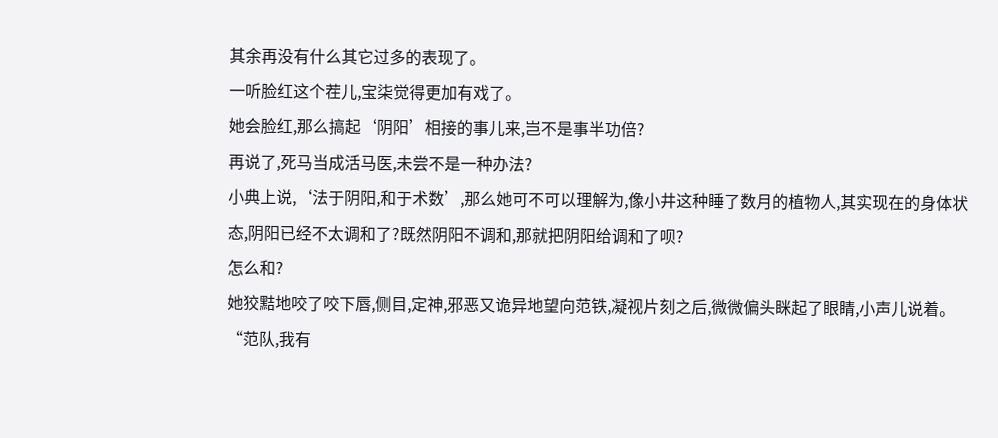其余再没有什么其它过多的表现了。
一听脸红这个茬儿,宝柒觉得更加有戏了。
她会脸红,那么搞起‘阴阳’相接的事儿来,岂不是事半功倍?
再说了,死马当成活马医,未尝不是一种办法?
小典上说,‘法于阴阳,和于术数’,那么她可不可以理解为,像小井这种睡了数月的植物人,其实现在的身体状态,阴阳已经不太调和了?既然阴阳不调和,那就把阴阳给调和了呗?
怎么和?
她狡黠地咬了咬下唇,侧目,定神,邪恶又诡异地望向范铁,凝视片刻之后,微微偏头眯起了眼睛,小声儿说着。
“范队,我有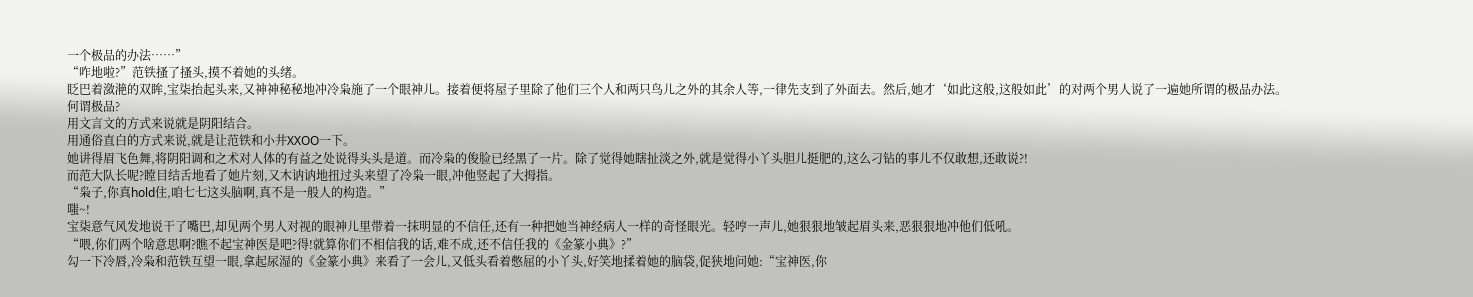一个极品的办法……”
“咋地啦?”范铁搔了搔头,摸不着她的头绪。
眨巴着潋滟的双眸,宝柒抬起头来,又神神秘秘地冲冷枭施了一个眼神儿。接着便将屋子里除了他们三个人和两只鸟儿之外的其余人等,一律先支到了外面去。然后,她才‘如此这般,这般如此’的对两个男人说了一遍她所谓的极品办法。
何谓极品?
用文言文的方式来说就是阴阳结合。
用通俗直白的方式来说,就是让范铁和小井XXOO一下。
她讲得眉飞色舞,将阴阳调和之术对人体的有益之处说得头头是道。而冷枭的俊脸已经黑了一片。除了觉得她瞎扯淡之外,就是觉得小丫头胆儿挺肥的,这么刁钻的事儿不仅敢想,还敢说?!
而范大队长呢?瞠目结舌地看了她片刻,又木讷讷地扭过头来望了冷枭一眼,冲他竖起了大拇指。
“枭子,你真hold住,咱七七这头脑啊,真不是一般人的构造。”
嗤~!
宝柒意气风发地说干了嘴巴,却见两个男人对视的眼神儿里带着一抹明显的不信任,还有一种把她当神经病人一样的奇怪眼光。轻哼一声儿,她狠狠地皱起眉头来,恶狠狠地冲他们低吼。
“喂,你们两个啥意思啊?瞧不起宝神医是吧?得!就算你们不相信我的话,难不成,还不信任我的《金篆小典》?”
勾一下冷唇,冷枭和范铁互望一眼,拿起尿湿的《金篆小典》来看了一会儿,又低头看着憋屈的小丫头,好笑地揉着她的脑袋,促狭地问她:“宝神医,你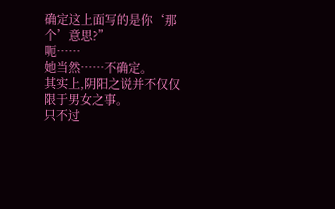确定这上面写的是你‘那个’意思?”
呃……
她当然……不确定。
其实上,阴阳之说并不仅仅限于男女之事。
只不过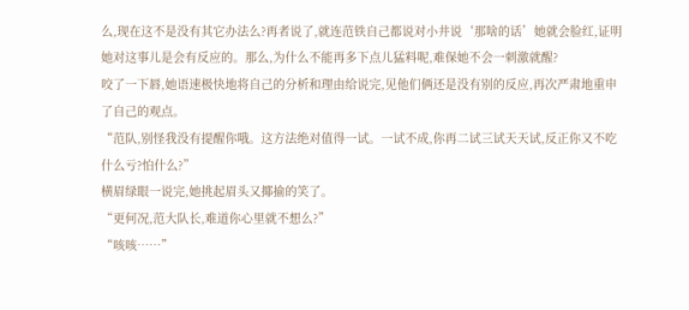么,现在这不是没有其它办法么?再者说了,就连范铁自己都说对小井说‘那啥的话’她就会脸红,证明她对这事儿是会有反应的。那么,为什么不能再多下点儿猛料呢,难保她不会一刺激就醒?
咬了一下唇,她语速极快地将自己的分析和理由给说完,见他们俩还是没有别的反应,再次严肃地重申了自己的观点。
“范队,别怪我没有提醒你哦。这方法绝对值得一试。一试不成,你再二试三试天天试,反正你又不吃什么亏?怕什么?”
横眉绿眼一说完,她挑起眉头又揶揄的笑了。
“更何况,范大队长,难道你心里就不想么?”
“咳咳……”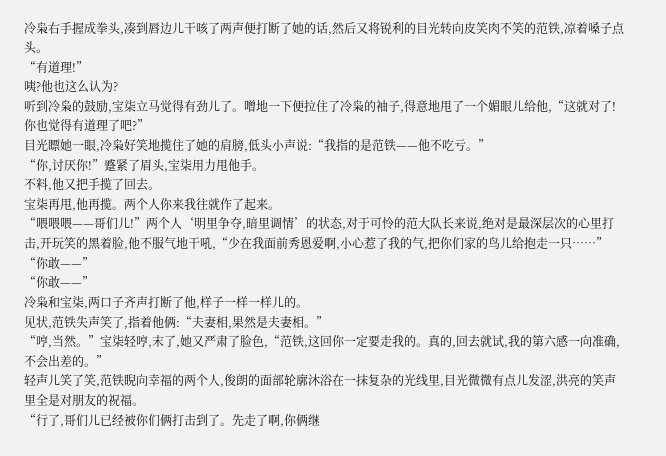冷枭右手握成拳头,凑到唇边儿干咳了两声便打断了她的话,然后又将锐利的目光转向皮笑肉不笑的范铁,凉着嗓子点头。
“有道理!”
咦?他也这么认为?
听到冷枭的鼓励,宝柒立马觉得有劲儿了。噌地一下便拉住了冷枭的袖子,得意地甩了一个媚眼儿给他,“这就对了!你也觉得有道理了吧?”
目光瞟她一眼,冷枭好笑地揽住了她的肩膀,低头小声说:“我指的是范铁——他不吃亏。”
“你,讨厌你!”蹙紧了眉头,宝柒用力甩他手。
不料,他又把手揽了回去。
宝柒再甩,他再揽。两个人你来我往就作了起来。
“喂喂喂——哥们儿!”两个人‘明里争夺,暗里调情’的状态,对于可怜的范大队长来说,绝对是最深层次的心里打击,开玩笑的黑着脸,他不服气地干吼,“少在我面前秀恩爱啊,小心惹了我的气,把你们家的鸟儿给抱走一只……”
“你敢——”
“你敢——”
冷枭和宝柒,两口子齐声打断了他,样子一样一样儿的。
见状,范铁失声笑了,指着他俩:“夫妻相,果然是夫妻相。”
“哼,当然。”宝柒轻哼,末了,她又严肃了脸色,“范铁,这回你一定要走我的。真的,回去就试,我的第六感一向准确,不会出差的。”
轻声儿笑了笑,范铁睨向幸福的两个人,俊朗的面部轮廓沐浴在一抹复杂的光线里,目光微微有点儿发涩,洪亮的笑声里全是对朋友的祝福。
“行了,哥们儿已经被你们俩打击到了。先走了啊,你俩继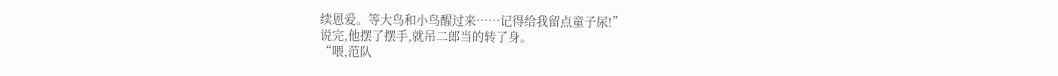续恩爱。等大鸟和小鸟醒过来……记得给我留点童子尿!”
说完,他摆了摆手,就吊二郎当的转了身。
“喂,范队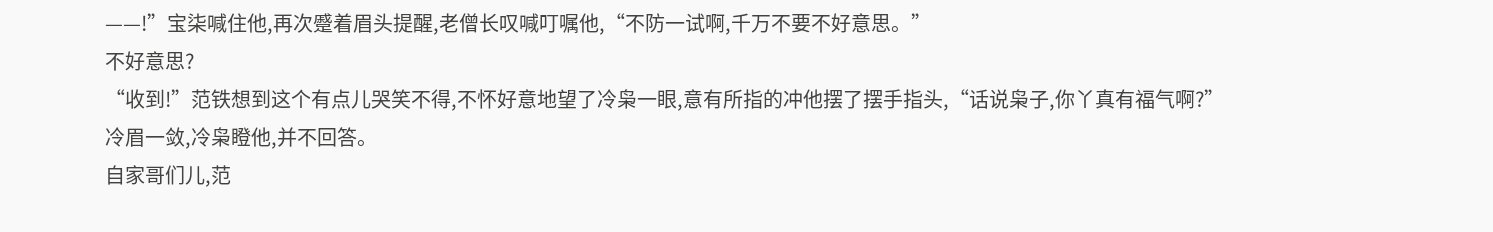——!”宝柒喊住他,再次蹙着眉头提醒,老僧长叹喊叮嘱他,“不防一试啊,千万不要不好意思。”
不好意思?
“收到!”范铁想到这个有点儿哭笑不得,不怀好意地望了冷枭一眼,意有所指的冲他摆了摆手指头,“话说枭子,你丫真有福气啊?”
冷眉一敛,冷枭瞪他,并不回答。
自家哥们儿,范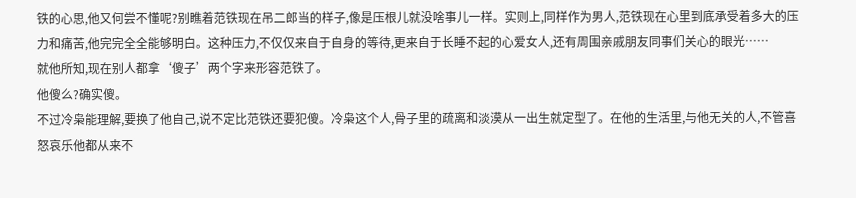铁的心思,他又何尝不懂呢?别瞧着范铁现在吊二郎当的样子,像是压根儿就没啥事儿一样。实则上,同样作为男人,范铁现在心里到底承受着多大的压力和痛苦,他完完全全能够明白。这种压力,不仅仅来自于自身的等待,更来自于长睡不起的心爱女人,还有周围亲戚朋友同事们关心的眼光……
就他所知,现在别人都拿‘傻子’两个字来形容范铁了。
他傻么?确实傻。
不过冷枭能理解,要换了他自己,说不定比范铁还要犯傻。冷枭这个人,骨子里的疏离和淡漠从一出生就定型了。在他的生活里,与他无关的人,不管喜怒哀乐他都从来不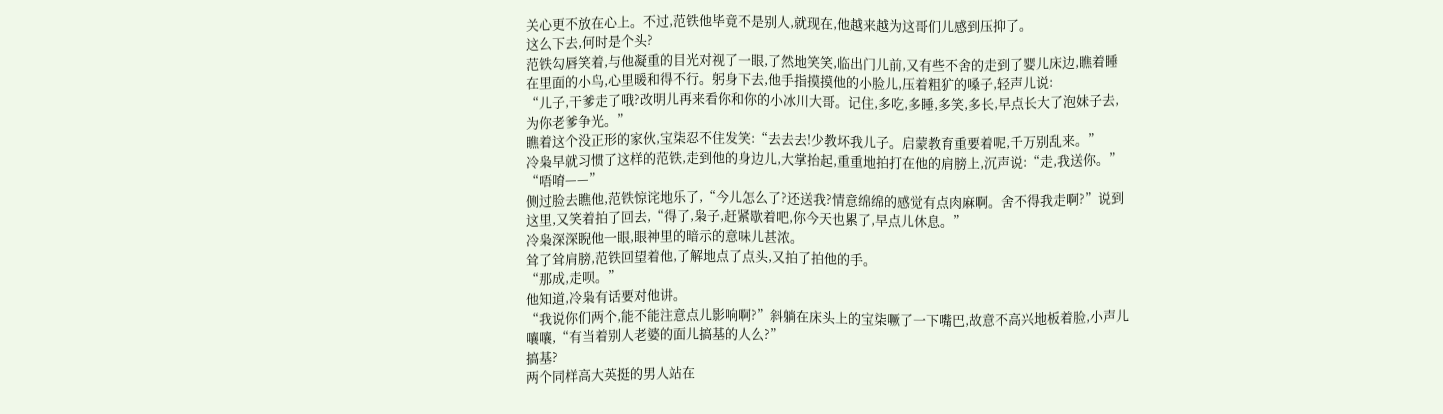关心更不放在心上。不过,范铁他毕竟不是别人,就现在,他越来越为这哥们儿感到压抑了。
这么下去,何时是个头?
范铁勾唇笑着,与他凝重的目光对视了一眼,了然地笑笑,临出门儿前,又有些不舍的走到了婴儿床边,瞧着睡在里面的小鸟,心里暖和得不行。躬身下去,他手指摸摸他的小脸儿,压着粗犷的嗓子,轻声儿说:
“儿子,干爹走了哦?改明儿再来看你和你的小冰川大哥。记住,多吃,多睡,多笑,多长,早点长大了泡妹子去,为你老爹争光。”
瞧着这个没正形的家伙,宝柒忍不住发笑:“去去去!少教坏我儿子。启蒙教育重要着呢,千万别乱来。”
冷枭早就习惯了这样的范铁,走到他的身边儿,大掌抬起,重重地拍打在他的肩膀上,沉声说:“走,我送你。”
“唔唷——”
侧过脸去瞧他,范铁惊诧地乐了,“今儿怎么了?还送我?情意绵绵的感觉有点肉麻啊。舍不得我走啊?”说到这里,又笑着拍了回去,“得了,枭子,赶紧歇着吧,你今天也累了,早点儿休息。”
冷枭深深睨他一眼,眼神里的暗示的意味儿甚浓。
耸了耸肩膀,范铁回望着他,了解地点了点头,又拍了拍他的手。
“那成,走呗。”
他知道,冷枭有话要对他讲。
“我说你们两个,能不能注意点儿影响啊?”斜躺在床头上的宝柒噘了一下嘴巴,故意不高兴地板着脸,小声儿嚷嚷,“有当着别人老婆的面儿搞基的人么?”
搞基?
两个同样高大英挺的男人站在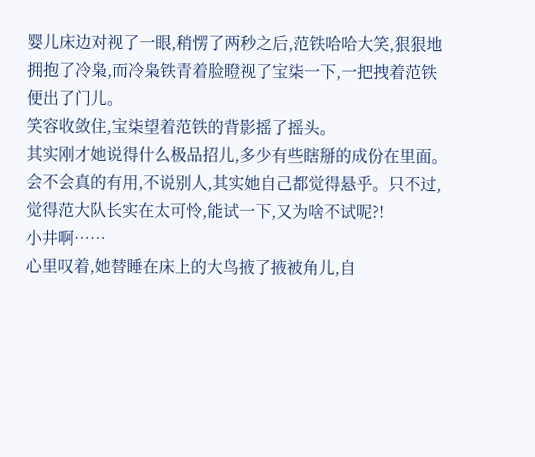婴儿床边对视了一眼,稍愣了两秒之后,范铁哈哈大笑,狠狠地拥抱了冷枭,而冷枭铁青着脸瞪视了宝柒一下,一把拽着范铁便出了门儿。
笑容收敛住,宝柒望着范铁的背影摇了摇头。
其实刚才她说得什么极品招儿,多少有些瞎掰的成份在里面。会不会真的有用,不说别人,其实她自己都觉得悬乎。只不过,觉得范大队长实在太可怜,能试一下,又为啥不试呢?!
小井啊……
心里叹着,她替睡在床上的大鸟掖了掖被角儿,自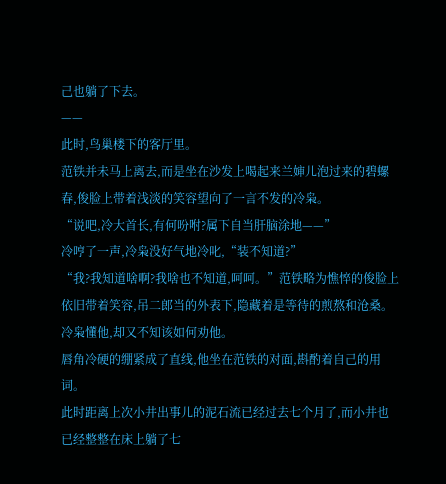己也躺了下去。
——
此时,鸟巢楼下的客厅里。
范铁并未马上离去,而是坐在沙发上喝起来兰婶儿泡过来的碧螺春,俊脸上带着浅淡的笑容望向了一言不发的冷枭。
“说吧,冷大首长,有何吩咐?属下自当肝脑涂地——”
冷哼了一声,冷枭没好气地冷叱,“装不知道?”
“我?我知道啥啊?我啥也不知道,呵呵。”范铁略为憔悴的俊脸上依旧带着笑容,吊二郎当的外表下,隐藏着是等待的煎熬和沧桑。
冷枭懂他,却又不知该如何劝他。
唇角冷硬的绷紧成了直线,他坐在范铁的对面,斟酌着自己的用词。
此时距离上次小井出事儿的泥石流已经过去七个月了,而小井也已经整整在床上躺了七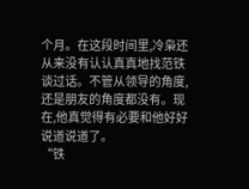个月。在这段时间里,冷枭还从来没有认认真真地找范铁谈过话。不管从领导的角度,还是朋友的角度都没有。现在,他真觉得有必要和他好好说道说道了。
“铁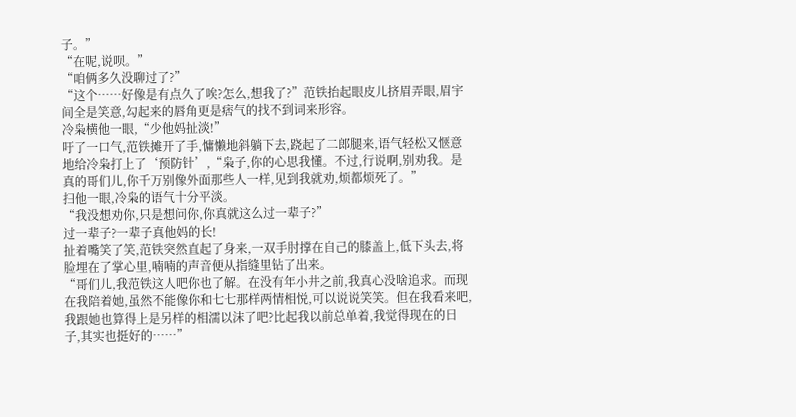子。”
“在呢,说呗。”
“咱俩多久没聊过了?”
“这个……好像是有点久了唉?怎么,想我了?”范铁抬起眼皮儿挤眉弄眼,眉宇间全是笑意,勾起来的唇角更是痞气的找不到词来形容。
冷枭横他一眼,“少他妈扯淡!”
吁了一口气,范铁摊开了手,慵懒地斜躺下去,跷起了二郎腿来,语气轻松又惬意地给冷枭打上了‘预防针’,“枭子,你的心思我懂。不过,行说啊,别劝我。是真的哥们儿,你千万别像外面那些人一样,见到我就劝,烦都烦死了。”
扫他一眼,冷枭的语气十分平淡。
“我没想劝你,只是想问你,你真就这么过一辈子?”
过一辈子?一辈子真他妈的长!
扯着嘴笑了笑,范铁突然直起了身来,一双手肘撑在自己的膝盖上,低下头去,将脸埋在了掌心里,喃喃的声音便从指缝里钻了出来。
“哥们儿,我范铁这人吧你也了解。在没有年小井之前,我真心没啥追求。而现在我陪着她,虽然不能像你和七七那样两情相悦,可以说说笑笑。但在我看来吧,我跟她也算得上是另样的相濡以沫了吧?比起我以前总单着,我觉得现在的日子,其实也挺好的……”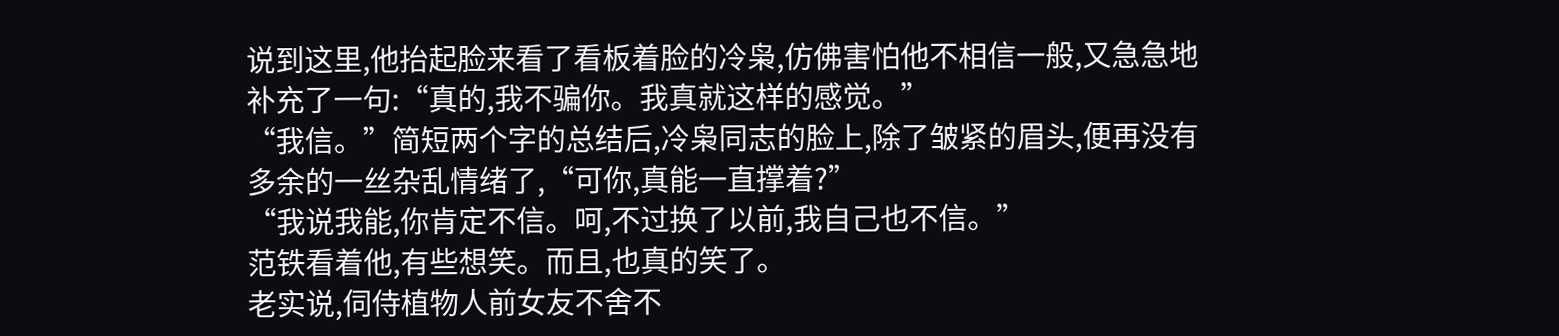说到这里,他抬起脸来看了看板着脸的冷枭,仿佛害怕他不相信一般,又急急地补充了一句:“真的,我不骗你。我真就这样的感觉。”
“我信。”简短两个字的总结后,冷枭同志的脸上,除了皱紧的眉头,便再没有多余的一丝杂乱情绪了,“可你,真能一直撑着?”
“我说我能,你肯定不信。呵,不过换了以前,我自己也不信。”
范铁看着他,有些想笑。而且,也真的笑了。
老实说,伺侍植物人前女友不舍不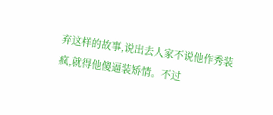弃这样的故事,说出去人家不说他作秀装疯,就得他傻逼装矫情。不过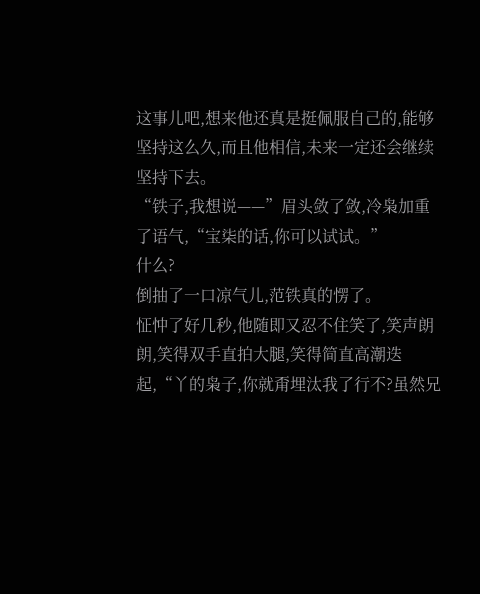这事儿吧,想来他还真是挺佩服自己的,能够坚持这么久,而且他相信,未来一定还会继续坚持下去。
“铁子,我想说——”眉头敛了敛,冷枭加重了语气,“宝柒的话,你可以试试。”
什么?
倒抽了一口凉气儿,范铁真的愣了。
怔忡了好几秒,他随即又忍不住笑了,笑声朗朗,笑得双手直拍大腿,笑得简直高潮迭起,“丫的枭子,你就甭埋汰我了行不?虽然兄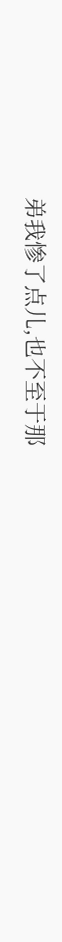弟我惨了点儿,也不至于那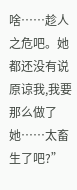啥……趁人之危吧。她都还没有说原谅我,我要那么做了她……太畜生了吧?”